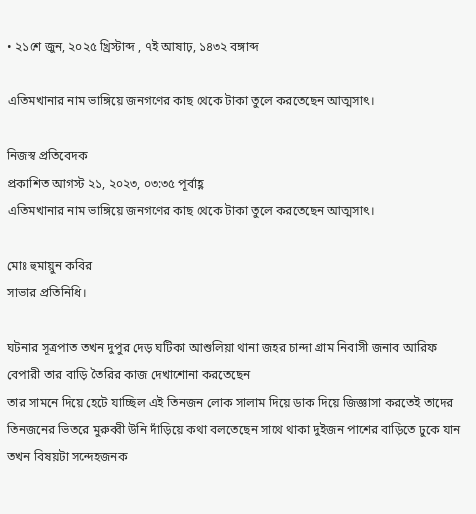• ২১শে জুন, ২০২৫ খ্রিস্টাব্দ , ৭ই আষাঢ়, ১৪৩২ বঙ্গাব্দ

এতিমখানার নাম ভাঙ্গিয়ে জনগণের কাছ থেকে টাকা তুলে করতেছেন আত্মসাৎ।

নিজস্ব প্রতিবেদক
প্রকাশিত আগস্ট ২১, ২০২৩, ০৩:৩৫ পূর্বাহ্ণ
এতিমখানার নাম ভাঙ্গিয়ে জনগণের কাছ থেকে টাকা তুলে করতেছেন আত্মসাৎ।

মোঃ হুমায়ুন কবির
সাভার প্রতিনিধি।

ঘটনার সূত্রপাত তখন দুপুর দেড় ঘটিকা আশুলিয়া থানা জহর চান্দা গ্রাম নিবাসী জনাব আরিফ বেপারী তার বাড়ি তৈরির কাজ দেখাশোনা করতেছেন
তার সামনে দিয়ে হেটে যাচ্ছিল এই তিনজন লোক সালাম দিয়ে ডাক দিয়ে জিজ্ঞাসা করতেই তাদের তিনজনের ভিতরে মুরুব্বী উনি দাঁড়িয়ে কথা বলতেছেন সাথে থাকা দুইজন পাশের বাড়িতে ঢুকে যান তখন বিষয়টা সন্দেহজনক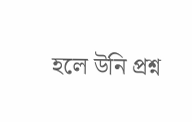হলে উনি প্রশ্ন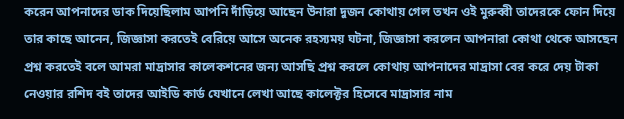করেন আপনাদের ডাক দিয়েছিলাম আপনি দাঁড়িয়ে আছেন উনারা দুজন কোথায় গেল তখন ওই মুরুব্বী তাদেরকে ফোন দিয়ে তার কাছে আনেন, জিজ্ঞাসা করতেই বেরিয়ে আসে অনেক রহস্যময় ঘটনা, জিজ্ঞাসা করলেন আপনারা কোথা থেকে আসছেন প্রশ্ন করতেই বলে আমরা মাদ্রাসার কালেকশনের জন্য আসছি প্রশ্ন করলে কোথায় আপনাদের মাদ্রাসা বের করে দেয় টাকা নেওয়ার রশিদ বই তাদের আইডি কার্ড যেখানে লেখা আছে কালেক্টর হিসেবে মাদ্রাসার নাম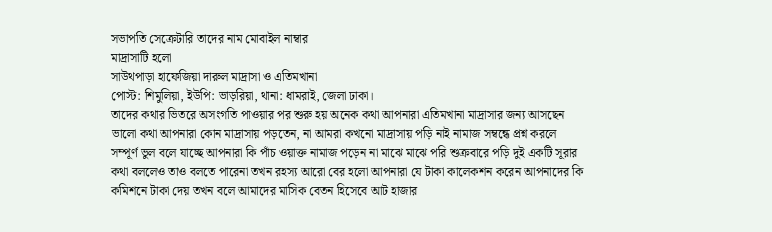সভাপতি সেক্রেটারি তাদের নাম মোবাইল নাম্বার
মাদ্রাসাটি হলো
সাউথপাড়া হাফেজিয়া দারুল মাদ্রাসা ও এতিমখানা
পোস্ট: শিমুলিয়া, ইউপি: ভাড়রিয়া, থানা: ধামরাই, জেলা ঢাকা।
তাদের কথার ভিতরে অসংগতি পাওয়ার পর শুরু হয় অনেক কথা আপনারা এতিমখানা মাদ্রাসার জন্য আসছেন ভালো কথা আপনারা কোন মাদ্রাসায় পড়তেন, না আমরা কখনো মাদ্রাসায় পড়ি নাই নামাজ সম্বন্ধে প্রশ্ন করলে সম্পূর্ণ ভুল বলে যাচ্ছে আপনারা কি পাঁচ ওয়াক্ত নামাজ পড়েন না মাঝে মাঝে পরি শুক্রবারে পড়ি দুই একটি সূরার কথা বললেও তাও বলতে পারেনা তখন রহস্য আরো বের হলো আপনারা যে টাকা কালেকশন করেন আপনাদের কি কমিশনে টাকা দেয় তখন বলে আমাদের মাসিক বেতন হিসেবে আট হাজার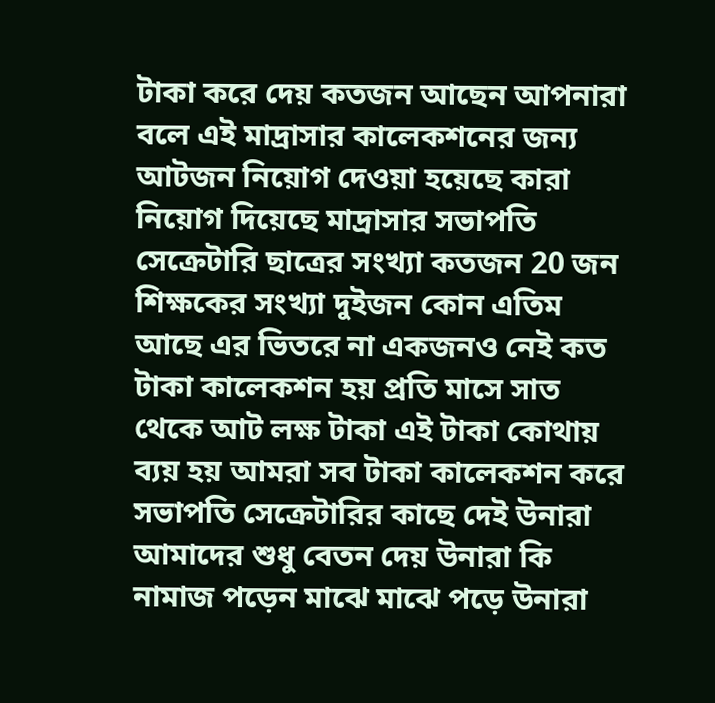টাকা করে দেয় কতজন আছেন আপনারা বলে এই মাদ্রাসার কালেকশনের জন্য আটজন নিয়োগ দেওয়া হয়েছে কারা নিয়োগ দিয়েছে মাদ্রাসার সভাপতি সেক্রেটারি ছাত্রের সংখ্যা কতজন 20 জন শিক্ষকের সংখ্যা দুইজন কোন এতিম আছে এর ভিতরে না একজনও নেই কত টাকা কালেকশন হয় প্রতি মাসে সাত থেকে আট লক্ষ টাকা এই টাকা কোথায় ব্যয় হয় আমরা সব টাকা কালেকশন করে সভাপতি সেক্রেটারির কাছে দেই উনারা আমাদের শুধু বেতন দেয় উনারা কি নামাজ পড়েন মাঝে মাঝে পড়ে উনারা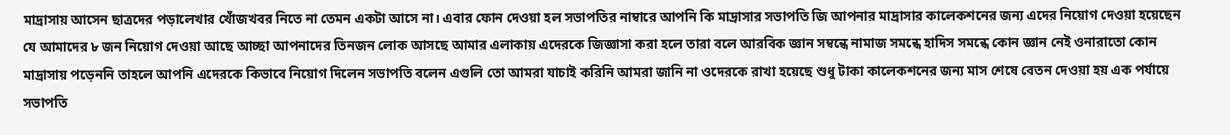মাদ্রাসায় আসেন ছাত্রদের পড়ালেখার খোঁজখবর নিতে না তেমন একটা আসে না। এবার ফোন দেওয়া হল সভাপতির নাম্বারে আপনি কি মাদ্রাসার সভাপতি জি আপনার মাদ্রাসার কালেকশনের জন্য এদের নিয়োগ দেওয়া হয়েছেন যে আমাদের ৮ জন নিয়োগ দেওয়া আছে আচ্ছা আপনাদের তিনজন লোক আসছে আমার এলাকায় এদেরকে জিজ্ঞাসা করা হলে তারা বলে আরবিক জ্ঞান সম্বন্ধে নামাজ সমন্ধে হাদিস সমন্ধে কোন জ্ঞান নেই ওনারাতো কোন মাদ্রাসায় পড়েননি তাহলে আপনি এদেরকে কিভাবে নিয়োগ দিলেন সভাপতি বলেন এগুলি তো আমরা যাচাই করিনি আমরা জানি না ওদেরকে রাখা হয়েছে শুধু টাকা কালেকশনের জন্য মাস শেষে বেতন দেওয়া হয় এক পর্যায়ে সভাপতি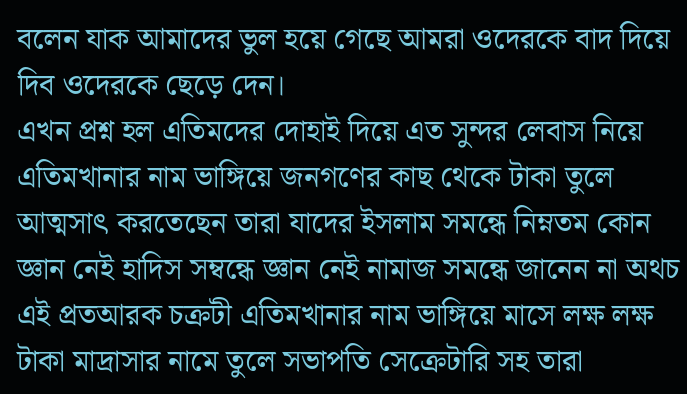বলেন যাক আমাদের ভুল হয়ে গেছে আমরা ওদেরকে বাদ দিয়ে দিব ওদেরকে ছেড়ে দেন।
এখন প্রশ্ন হল এতিমদের দোহাই দিয়ে এত সুন্দর লেবাস নিয়ে এতিমখানার নাম ভাঙ্গিয়ে জনগণের কাছ থেকে টাকা তুলে আত্মসাৎ করতেছেন তারা যাদের ইসলাম সমন্ধে নিম্নতম কোন জ্ঞান নেই হাদিস সম্বন্ধে জ্ঞান নেই নামাজ সমন্ধে জানেন না অথচ এই প্রতআরক চক্রটী এতিমখানার নাম ভাঙ্গিয়ে মাসে লক্ষ লক্ষ টাকা মাদ্রাসার নামে তুলে সভাপতি সেক্রেটারি সহ তারা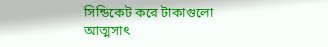সিন্ডিকেট করে টাকাগুলো আত্মসাৎ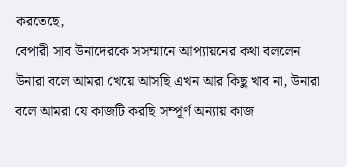করতেছে,
বেপারী সাব উনাদেরকে সসম্মানে আপ্যায়নের কথা বললেন উনারা বলে আমরা খেয়ে আসছি এখন আর কিছু খাব না, উনারা বলে আমরা যে কাজটি করছি সম্পূর্ণ অন্যায় কাজ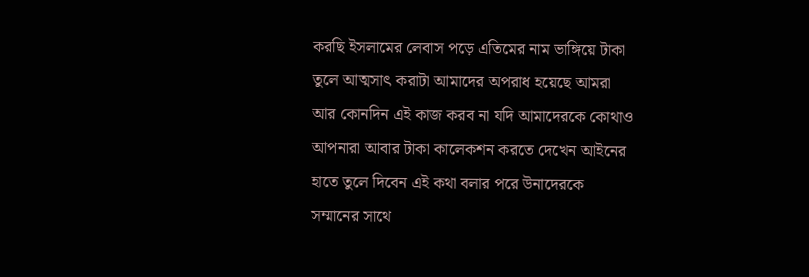করছি ইসলামের লেবাস পড়ে এতিমের নাম ভাঙ্গিয়ে টাকা তুলে আত্মসাৎ করাটা আমাদের অপরাধ হয়েছে আমরা আর কোনদিন এই কাজ করব না যদি আমাদেরকে কোথাও আপনারা আবার টাকা কালেকশন করতে দেখেন আইনের হাতে তুলে দিবেন এই কথা বলার পরে উনাদেরকে সম্মানের সাথে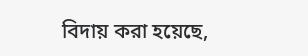বিদায় করা হয়েছে,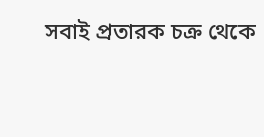সবাই প্রতারক চক্র থেকে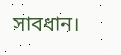সাবধান।